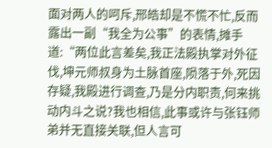面对两人的呵斥,邢皓却是不慌不忙,反而露出一副“我全为公事”的表情,摊手道:“两位此言差矣,我正法殿执掌对外征伐,坤元师叔身为土脉首座,陨落于外,死因存疑,我殿进行调查,乃是分内职责,何来挑动内斗之说?我也相信,此事或许与张钰师弟并无直接关联,但人言可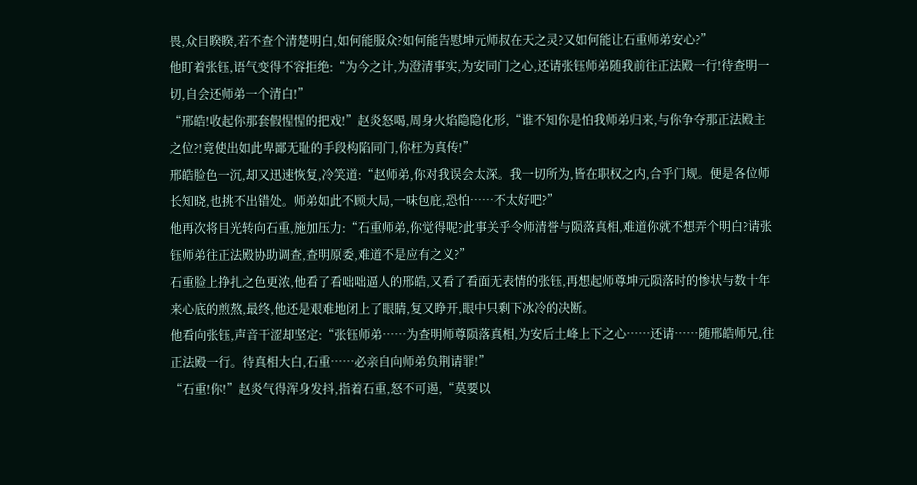畏,众目睽睽,若不查个清楚明白,如何能服众?如何能告慰坤元师叔在天之灵?又如何能让石重师弟安心?”
他盯着张钰,语气变得不容拒绝:“为今之计,为澄清事实,为安同门之心,还请张钰师弟随我前往正法殿一行!待查明一切,自会还师弟一个清白!”
“邢皓!收起你那套假惺惺的把戏!”赵炎怒喝,周身火焰隐隐化形,“谁不知你是怕我师弟归来,与你争夺那正法殿主之位?!竟使出如此卑鄙无耻的手段构陷同门,你枉为真传!”
邢皓脸色一沉,却又迅速恢复,冷笑道:“赵师弟,你对我误会太深。我一切所为,皆在职权之内,合乎门规。便是各位师长知晓,也挑不出错处。师弟如此不顾大局,一味包庇,恐怕……不太好吧?”
他再次将目光转向石重,施加压力:“石重师弟,你觉得呢?此事关乎令师清誉与陨落真相,难道你就不想弄个明白?请张钰师弟往正法殿协助调查,查明原委,难道不是应有之义?”
石重脸上挣扎之色更浓,他看了看咄咄逼人的邢皓,又看了看面无表情的张钰,再想起师尊坤元陨落时的惨状与数十年来心底的煎熬,最终,他还是艰难地闭上了眼睛,复又睁开,眼中只剩下冰冷的决断。
他看向张钰,声音干涩却坚定:“张钰师弟……为查明师尊陨落真相,为安后土峰上下之心……还请……随邢皓师兄,往正法殿一行。待真相大白,石重……必亲自向师弟负荆请罪!”
“石重!你!”赵炎气得浑身发抖,指着石重,怒不可遏,“莫要以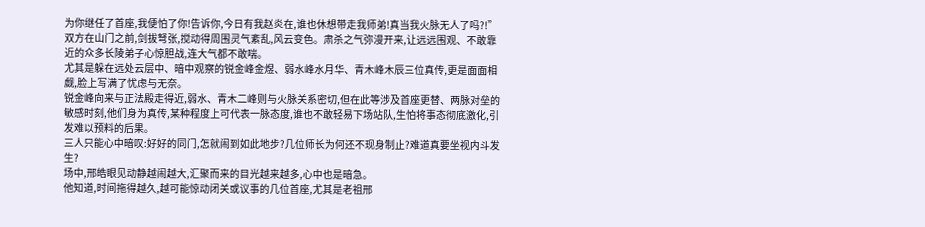为你继任了首座,我便怕了你!告诉你,今日有我赵炎在,谁也休想带走我师弟!真当我火脉无人了吗?!”
双方在山门之前,剑拔弩张,搅动得周围灵气紊乱,风云变色。肃杀之气弥漫开来,让远远围观、不敢靠近的众多长陵弟子心惊胆战,连大气都不敢喘。
尤其是躲在远处云层中、暗中观察的锐金峰金煜、弱水峰水月华、青木峰木辰三位真传,更是面面相觑,脸上写满了忧虑与无奈。
锐金峰向来与正法殿走得近,弱水、青木二峰则与火脉关系密切,但在此等涉及首座更替、两脉对垒的敏感时刻,他们身为真传,某种程度上可代表一脉态度,谁也不敢轻易下场站队,生怕将事态彻底激化,引发难以预料的后果。
三人只能心中暗叹:好好的同门,怎就闹到如此地步?几位师长为何还不现身制止?难道真要坐视内斗发生?
场中,邢皓眼见动静越闹越大,汇聚而来的目光越来越多,心中也是暗急。
他知道,时间拖得越久,越可能惊动闭关或议事的几位首座,尤其是老祖邢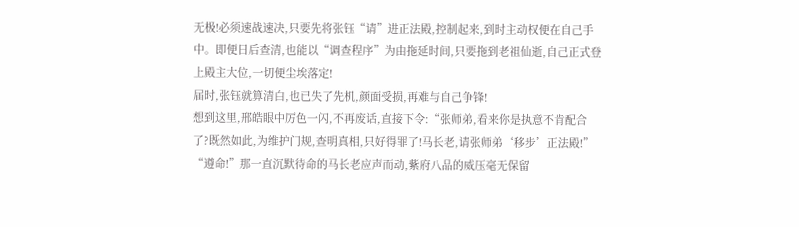无极!必须速战速决,只要先将张钰“请”进正法殿,控制起来,到时主动权便在自己手中。即便日后查清,也能以“调查程序”为由拖延时间,只要拖到老祖仙逝,自己正式登上殿主大位,一切便尘埃落定!
届时,张钰就算清白,也已失了先机,颜面受损,再难与自己争锋!
想到这里,邢皓眼中厉色一闪,不再废话,直接下令:“张师弟,看来你是执意不肯配合了?既然如此,为维护门规,查明真相,只好得罪了!马长老,请张师弟‘移步’正法殿!”
“遵命!”那一直沉默待命的马长老应声而动,紫府八品的威压毫无保留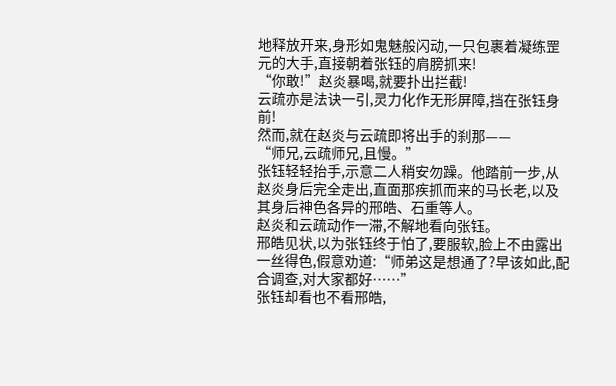地释放开来,身形如鬼魅般闪动,一只包裹着凝练罡元的大手,直接朝着张钰的肩膀抓来!
“你敢!”赵炎暴喝,就要扑出拦截!
云疏亦是法诀一引,灵力化作无形屏障,挡在张钰身前!
然而,就在赵炎与云疏即将出手的刹那——
“师兄,云疏师兄,且慢。”
张钰轻轻抬手,示意二人稍安勿躁。他踏前一步,从赵炎身后完全走出,直面那疾抓而来的马长老,以及其身后神色各异的邢皓、石重等人。
赵炎和云疏动作一滞,不解地看向张钰。
邢皓见状,以为张钰终于怕了,要服软,脸上不由露出一丝得色,假意劝道:“师弟这是想通了?早该如此,配合调查,对大家都好……”
张钰却看也不看邢皓,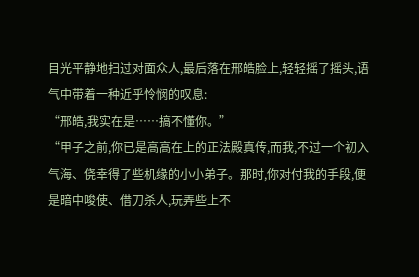目光平静地扫过对面众人,最后落在邢皓脸上,轻轻摇了摇头,语气中带着一种近乎怜悯的叹息:
“邢皓,我实在是……搞不懂你。”
“甲子之前,你已是高高在上的正法殿真传,而我,不过一个初入气海、侥幸得了些机缘的小小弟子。那时,你对付我的手段,便是暗中唆使、借刀杀人,玩弄些上不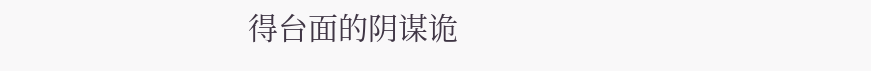得台面的阴谋诡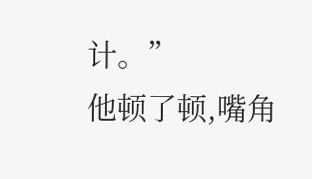计。”
他顿了顿,嘴角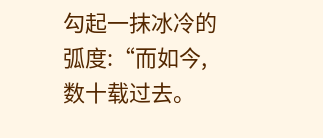勾起一抹冰冷的弧度:“而如今,数十载过去。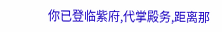你已登临紫府,代掌殿务,距离那